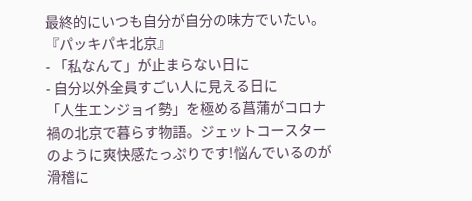最終的にいつも自分が自分の味方でいたい。
『パッキパキ北京』
- 「私なんて」が止まらない日に
- 自分以外全員すごい人に見える日に
「人生エンジョイ勢」を極める菖蒲がコロナ禍の北京で暮らす物語。ジェットコースターのように爽快感たっぷりです!悩んでいるのが滑稽に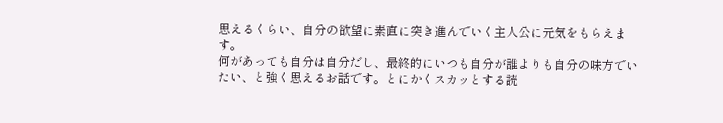思えるくらい、自分の欲望に素直に突き進んでいく主人公に元気をもらえます。
何があっても自分は自分だし、最終的にいつも自分が誰よりも自分の味方でいたい、と強く思えるお話です。とにかくスカッとする読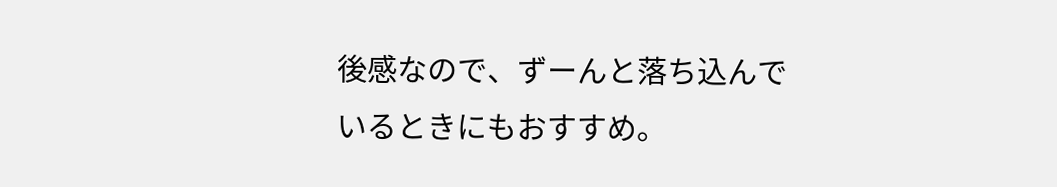後感なので、ずーんと落ち込んでいるときにもおすすめ。